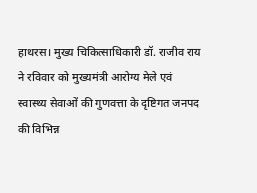हाथरस। मुख्य चिकित्साधिकारी डॉ. राजीव राय ने रविवार को मुख्यमंत्री आरोग्य मेले एवं स्वास्थ्य सेवाओं की गुणवत्ता के दृष्टिगत जनपद की विभिन्न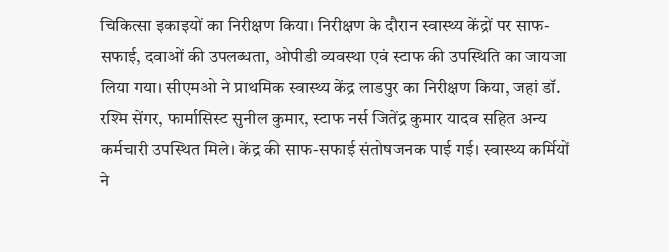चिकित्सा इकाइयों का निरीक्षण किया। निरीक्षण के दौरान स्वास्थ्य केंद्रों पर साफ-सफाई, दवाओं की उपलब्धता, ओपीडी व्यवस्था एवं स्टाफ की उपस्थिति का जायजा लिया गया। सीएमओ ने प्राथमिक स्वास्थ्य केंद्र लाडपुर का निरीक्षण किया, जहां डॉ. रश्मि सेंगर, फार्मासिस्ट सुनील कुमार, स्टाफ नर्स जितेंद्र कुमार यादव सहित अन्य कर्मचारी उपस्थित मिले। केंद्र की साफ-सफाई संतोषजनक पाई गई। स्वास्थ्य कर्मियों ने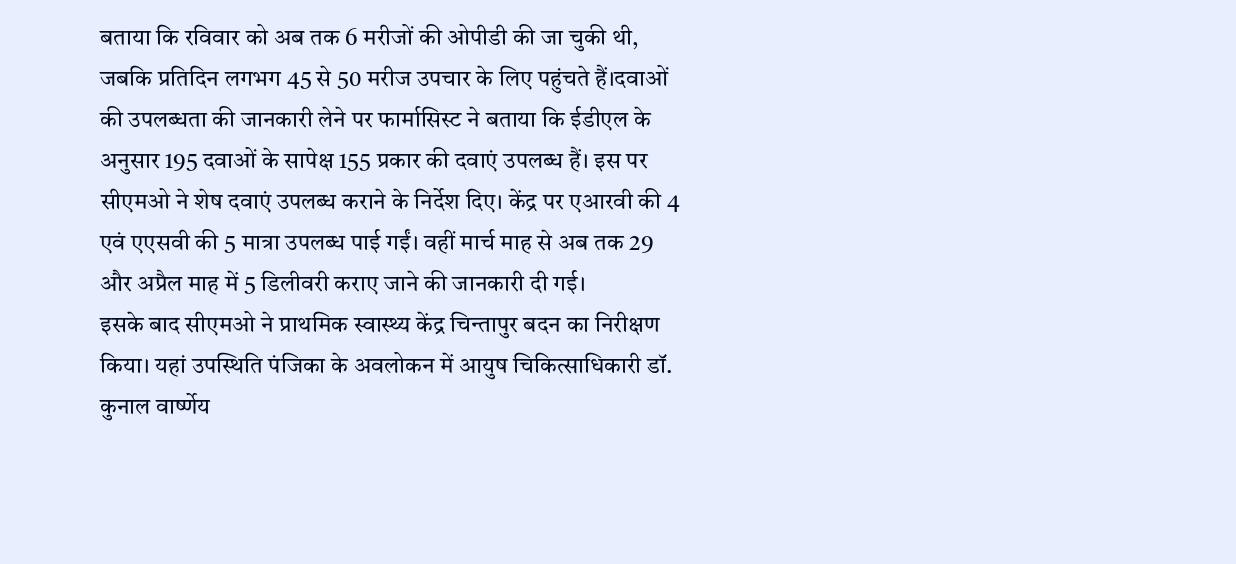बताया कि रविवार को अब तक 6 मरीजों की ओपीडी की जा चुकी थी, जबकि प्रतिदिन लगभग 45 से 50 मरीज उपचार के लिए पहुंचते हैं।दवाओं की उपलब्धता की जानकारी लेने पर फार्मासिस्ट ने बताया कि ईडीएल के अनुसार 195 दवाओं के सापेक्ष 155 प्रकार की दवाएं उपलब्ध हैं। इस पर सीएमओ ने शेष दवाएं उपलब्ध कराने के निर्देश दिए। केंद्र पर एआरवी की 4 एवं एएसवी की 5 मात्रा उपलब्ध पाई गईं। वहीं मार्च माह से अब तक 29 और अप्रैल माह में 5 डिलीवरी कराए जाने की जानकारी दी गई।
इसके बाद सीएमओ ने प्राथमिक स्वास्थ्य केंद्र चिन्तापुर बदन का निरीक्षण किया। यहां उपस्थिति पंजिका के अवलोकन में आयुष चिकित्साधिकारी डॉ. कुनाल वार्ष्णेय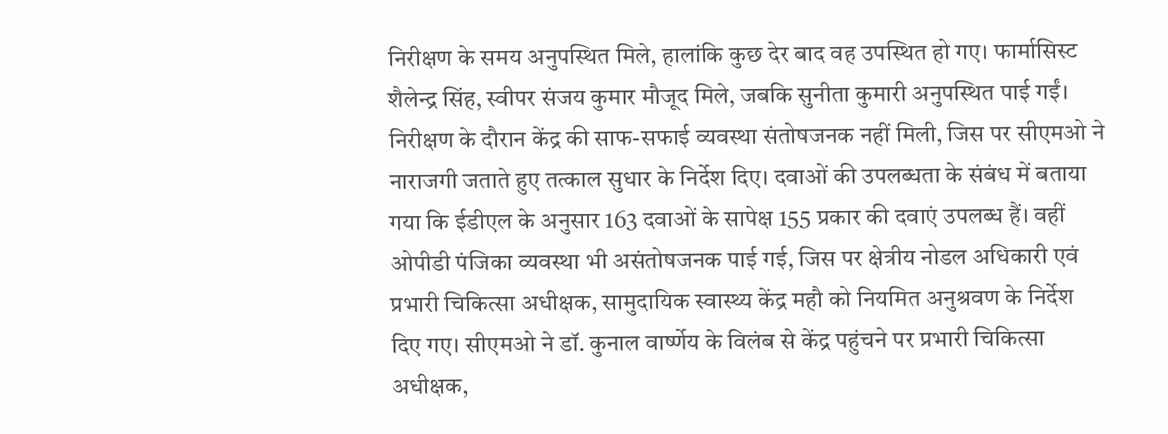निरीक्षण के समय अनुपस्थित मिले, हालांकि कुछ देर बाद वह उपस्थित हो गए। फार्मासिस्ट शैलेन्द्र सिंह, स्वीपर संजय कुमार मौजूद मिले, जबकि सुनीता कुमारी अनुपस्थित पाई गईं। निरीक्षण के दौरान केंद्र की साफ-सफाई व्यवस्था संतोषजनक नहीं मिली, जिस पर सीएमओ ने नाराजगी जताते हुए तत्काल सुधार के निर्देश दिए। दवाओं की उपलब्धता के संबंध में बताया गया कि ईडीएल के अनुसार 163 दवाओं के सापेक्ष 155 प्रकार की दवाएं उपलब्ध हैं। वहीं ओपीडी पंजिका व्यवस्था भी असंतोषजनक पाई गई, जिस पर क्षेत्रीय नोडल अधिकारी एवं प्रभारी चिकित्सा अधीक्षक, सामुदायिक स्वास्थ्य केंद्र महौ को नियमित अनुश्रवण के निर्देश दिए गए। सीएमओ ने डॉ. कुनाल वार्ष्णेय के विलंब से केंद्र पहुंचने पर प्रभारी चिकित्सा अधीक्षक,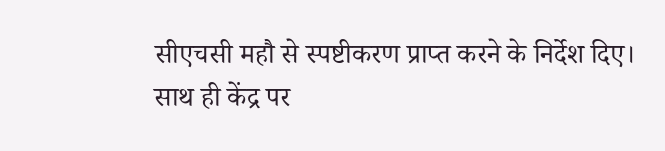सीएचसी महौ से स्पष्टीकरण प्राप्त करने के निर्देश दिए। साथ ही केंद्र पर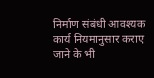निर्माण संबंधी आवश्यक कार्य नियमानुसार कराए जाने के भी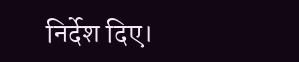निर्देश दिए।